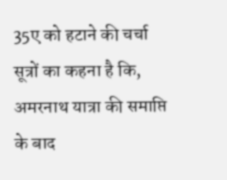35ए को हटाने की चर्चा
सूत्रों का कहना है कि, अमरनाथ यात्रा की समाप्ति के बाद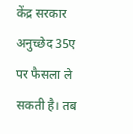केंद्र सरकार अनुच्छेद 35ए पर फैसला ले सकती है। तब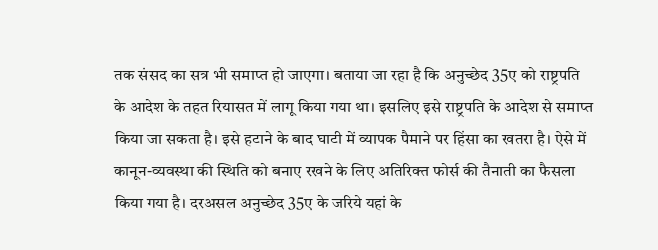तक संसद का सत्र भी समाप्त हो जाएगा। बताया जा रहा है कि अनुच्छेद 35ए को राष्ट्रपति के आदेश के तहत रियासत में लागू किया गया था। इसलिए इसे राष्ट्रपति के आदेश से समाप्त किया जा सकता है। इसे हटाने के बाद घाटी में व्यापक पैमाने पर हिंसा का खतरा है। ऐसे में कानून-व्यवस्था की स्थिति को बनाए रखने के लिए अतिरिक्त फोर्स की तैनाती का फैसला किया गया है। दरअसल अनुच्छेद 35ए के जरिये यहां के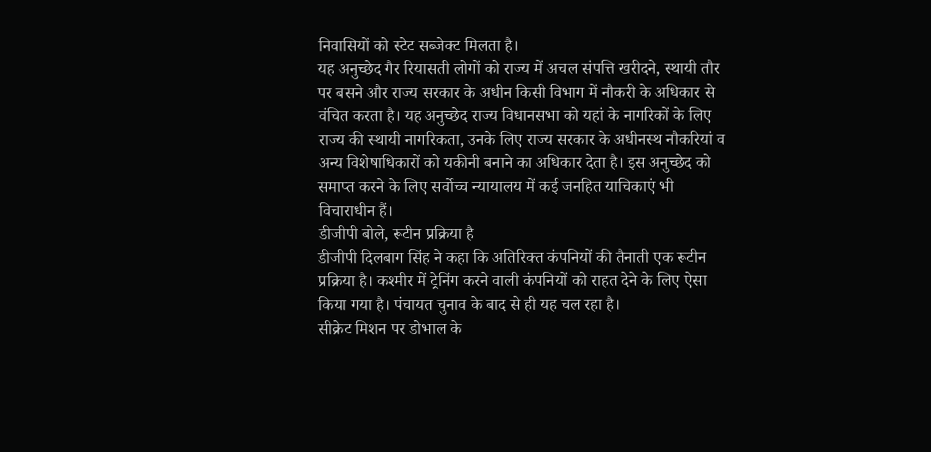निवासियों को स्टेट सब्जेक्ट मिलता है।
यह अनुच्छेद गैर रियासती लोगों को राज्य में अचल संपत्ति खरीदने, स्थायी तौर पर बसने और राज्य सरकार के अधीन किसी विभाग में नौकरी के अधिकार से वंचित करता है। यह अनुच्छेद राज्य विधानसभा को यहां के नागरिकों के लिए राज्य की स्थायी नागरिकता, उनके लिए राज्य सरकार के अधीनस्थ नौकरियां व अन्य विशेषाधिकारों को यकीनी बनाने का अधिकार देता है। इस अनुच्छेद को समाप्त करने के लिए सर्वोच्च न्यायालय में कई जनहित याचिकाएं भी विचाराधीन हैं।
डीजीपी बोले, रूटीन प्रक्रिया है
डीजीपी दिलबाग सिंह ने कहा कि अतिरिक्त कंपनियों की तैनाती एक रूटीन प्रक्रिया है। कश्मीर में ट्रेनिंग करने वाली कंपनियों को राहत देने के लिए ऐसा किया गया है। पंचायत चुनाव के बाद से ही यह चल रहा है।
सीक्रेट मिशन पर डोभाल के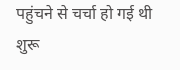पहुंचने से चर्चा हो गई थी शुरू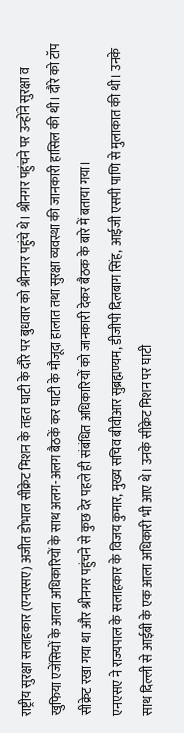राष्ट्रीय सुरक्षा सलाहकार (एनएसए) अजीत डोभाल सीक्रेट मिशन के तहत घाटी के दौरे पर बुधवार को श्रीनगर पहुंचे थे। श्रीनगर पहुंचने पर उन्होंने सुरक्षा व खुफिया एजेंसियों के आला अधिकारियों के साथ अलग-अलग बैठकें कर घाटी के मौजूदा हालात तथा सुरक्षा व्यवस्था की जानकारी हासिल की थी। दौरे को टॉप सीक्रेट रखा गया था और श्रीनगर पहुंचने से कुछ देर पहले ही संबंधित अधिकारियों को जानकारी देकर बैठक के बारे में बताया गया।
एनएसए ने राज्यपाल के सलाहकार के विजय कुमार, मुख्य सचिव बीवीआर सुब्रह्मण्यम, डीजीपी दिलबाग सिंह, आईजी एसपी पाणि से मुलाकात की थी। उनके साथ दिल्ली से आईबी के एक आला अधिकारी भी आए थे। उनके सीक्रेट मिशन पर घाटी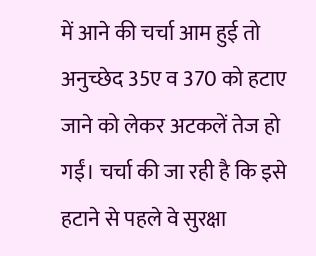में आने की चर्चा आम हुई तो अनुच्छेद 35ए व 370 को हटाए जाने को लेकर अटकलें तेज हो गईं। चर्चा की जा रही है कि इसे हटाने से पहले वे सुरक्षा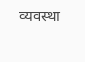व्यवस्था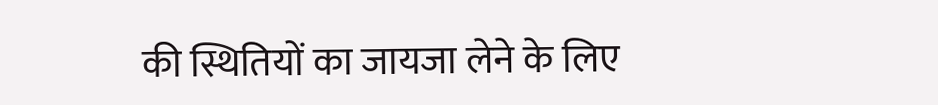की स्थितियों का जायजा लेने के लिए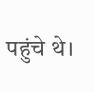पहुंचे थे।